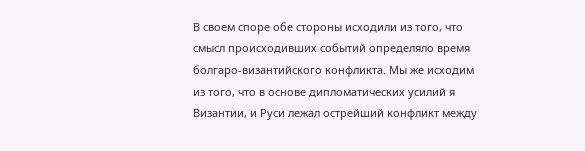В своем споре обе стороны исходили из того, что смысл происходивших событий определяло время болгаро-византийского конфликта. Мы же исходим из того, что в основе дипломатических усилий я Византии, и Руси лежал острейший конфликт между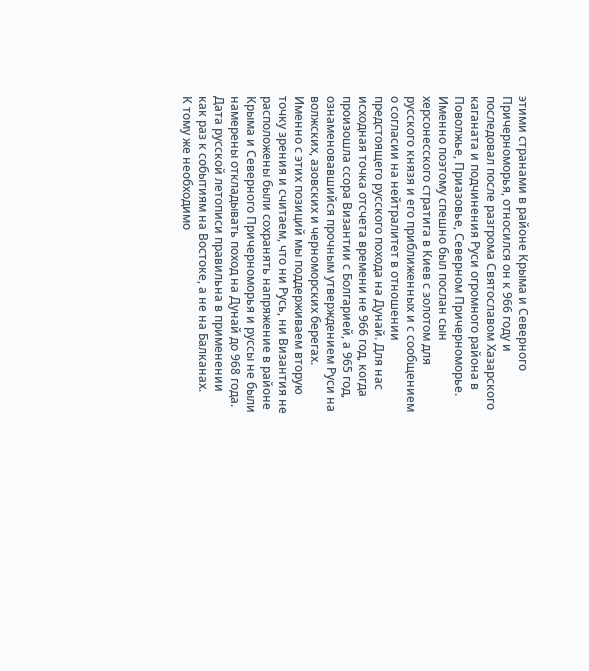этими странами в районе Крыма и Северного Причерноморья, относился он к 966 году и последовал после разгрома Святославом Хазарского каганата и подчинения Руси огромного района в Поволжье, Приазовье, Северном Причерноморье. Именно поэтому спешно был послан сын херсонесского стратига в Киев с золотом для русского князя и его приближенных и с сообщением о согласии на нейтралитет в отношении предстоящего русского похода на Дунай. Для нас исходная точка отсчета времени не 966 год, когда произошла ссора Византии с Болгарией, а 965 год, ознаменовавшийся прочным утверждением Руси на волжских, азовских и черноморских берегах. Именно с этих позиций мы поддерживаем вторую точку зрения и считаем, что ни Русь, ни Византия не расположены были сохранять напряжение в районе Крыма и Северного Причерноморья и руссы не были намерены откладывать поход на Дунай до 968 года. Дата русской летописи правильна в применении как раз к событиям на Востоке, а не на Балканах.
К тому же необходимо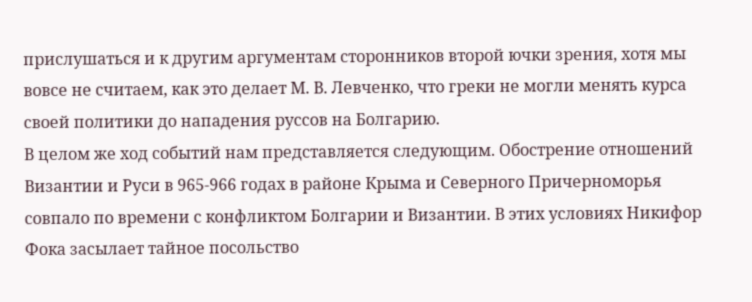прислушаться и к другим аргументам сторонников второй ючки зрения, хотя мы вовсе не считаем, как это делает М. В. Левченко, что греки не могли менять курса своей политики до нападения руссов на Болгарию.
В целом же ход событий нам представляется следующим. Обострение отношений Византии и Руси в 965-966 годах в районе Крыма и Северного Причерноморья совпало по времени с конфликтом Болгарии и Византии. В этих условиях Никифор Фока засылает тайное посольство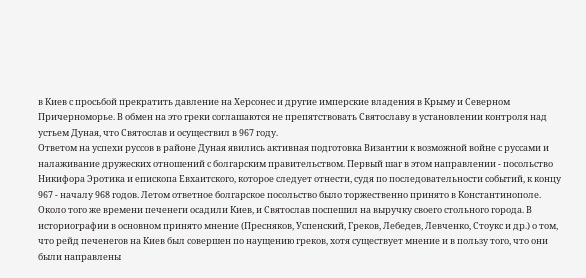в Киев с просьбой прекратить давление на Херсонес и другие имперские владения в Крыму и Северном Причерноморье. В обмен на это греки соглашаются не препятствовать Святославу в установлении контроля над устьем Дуная, что Святослав и осуществил в 967 году.
Ответом на успехи руссов в районе Дуная явились активная подготовка Византии к возможной войне с руссами и налаживание дружеских отношений с болгарским правительством. Первый шаг в этом направлении - посольство Никифора Эротика и епископа Евхаитского, которое следует отнести, судя по последовательности событий, к концу 967 - началу 968 годов. Летом ответное болгарское посольство было торжественно принято в Константинополе. Около того же времени печенеги осадили Киев, и Святослав поспешил на выручку своего стольного города. В историографии в основном принято мнение (Пресняков, Успенский, Греков, Лебедев, Левченко, Стоукс и др.) о том, что рейд печенегов на Киев был совершен по наущению греков, хотя существует мнение и в пользу того, что они были направлены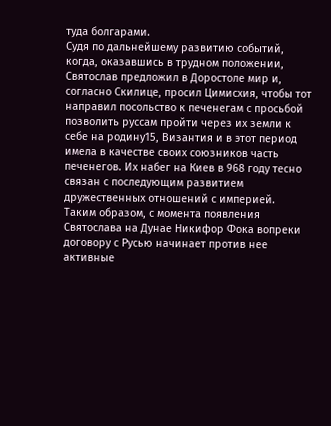туда болгарами.
Судя по дальнейшему развитию событий, когда, оказавшись в трудном положении, Святослав предложил в Доростоле мир и, согласно Скилице, просил Цимисхия, чтобы тот направил посольство к печенегам с просьбой позволить руссам пройти через их земли к себе на родину15, Византия и в этот период имела в качестве своих союзников часть печенегов. Их набег на Киев в 968 году тесно связан с последующим развитием дружественных отношений с империей.
Таким образом, с момента появления Святослава на Дунае Никифор Фока вопреки договору с Русью начинает против нее активные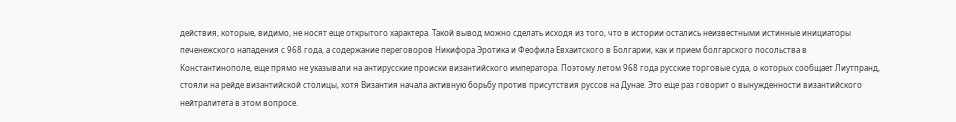действия, которые, видимо, не носят еще открытого характера. Такой вывод можно сделать исходя из того, что в истории остались неизвестными истинные инициаторы печенежского нападения с 968 года, а содержание переговоров Никифора Эротика и Феофила Евхаитского в Болгарии, как и прием болгарского посольства в Константинополе, еще прямо не указывали на антирусские происки византийского императора. Поэтому летом 968 года русские торговые суда, о которых сообщает Лиутпранд, стояли на рейде византийской столицы, хотя Византия начала активную борьбу против присутствия руссов на Дунае. Это еще раз говорит о вынужденности византийского нейтралитета в этом вопросе.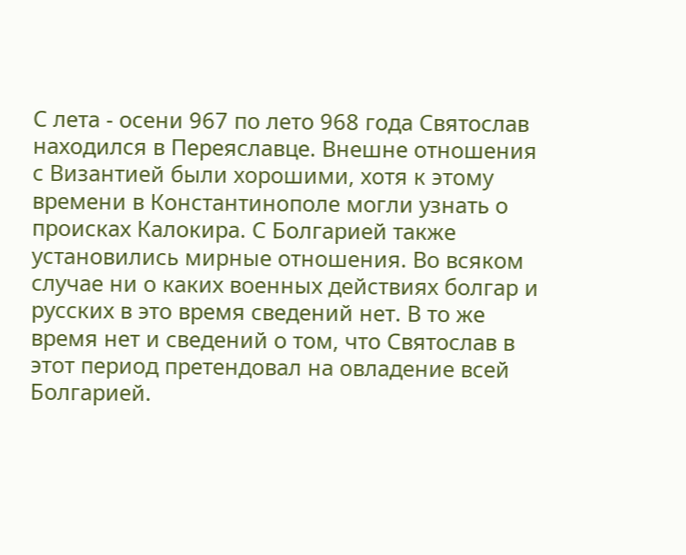С лета - осени 967 по лето 968 года Святослав находился в Переяславце. Внешне отношения с Византией были хорошими, хотя к этому времени в Константинополе могли узнать о происках Калокира. С Болгарией также установились мирные отношения. Во всяком случае ни о каких военных действиях болгар и русских в это время сведений нет. В то же время нет и сведений о том, что Святослав в этот период претендовал на овладение всей Болгарией.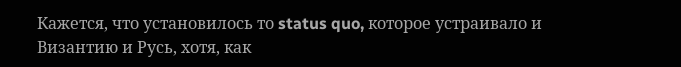Кажется, что установилось то status quo, которое устраивало и Византию и Русь, хотя, как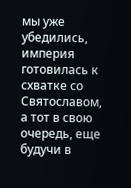мы уже убедились, империя готовилась к схватке со Святославом, а тот в свою очередь, еще будучи в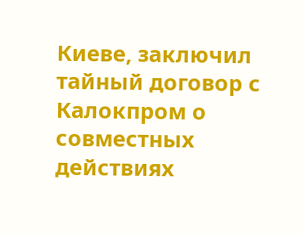Киеве, заключил тайный договор с Калокпром о совместных действиях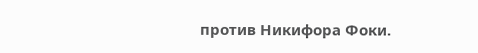против Никифора Фоки.